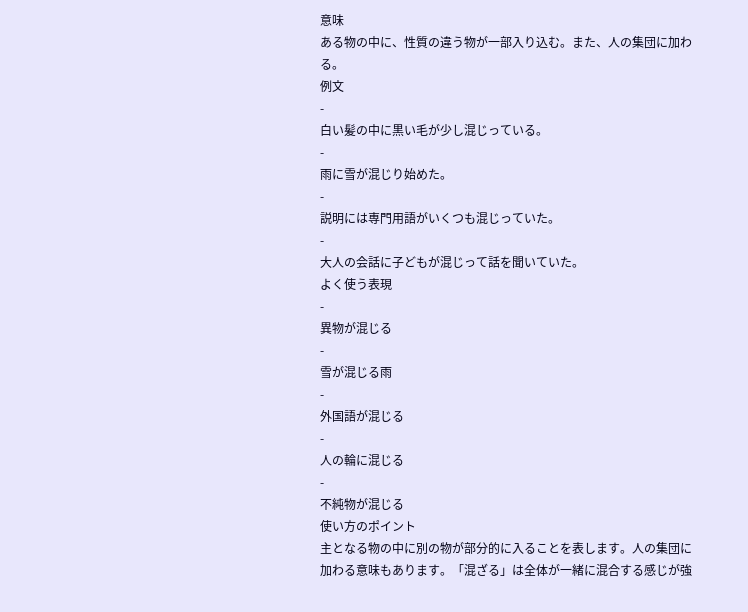意味
ある物の中に、性質の違う物が一部入り込む。また、人の集団に加わる。
例文
-
白い髪の中に黒い毛が少し混じっている。
-
雨に雪が混じり始めた。
-
説明には専門用語がいくつも混じっていた。
-
大人の会話に子どもが混じって話を聞いていた。
よく使う表現
-
異物が混じる
-
雪が混じる雨
-
外国語が混じる
-
人の輪に混じる
-
不純物が混じる
使い方のポイント
主となる物の中に別の物が部分的に入ることを表します。人の集団に加わる意味もあります。「混ざる」は全体が一緒に混合する感じが強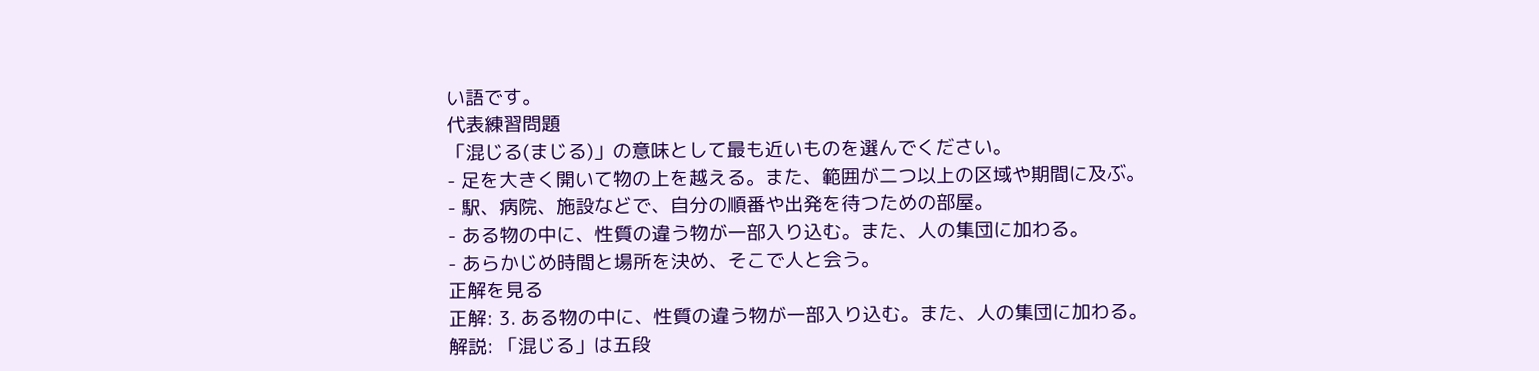い語です。
代表練習問題
「混じる(まじる)」の意味として最も近いものを選んでください。
- 足を大きく開いて物の上を越える。また、範囲が二つ以上の区域や期間に及ぶ。
- 駅、病院、施設などで、自分の順番や出発を待つための部屋。
- ある物の中に、性質の違う物が一部入り込む。また、人の集団に加わる。
- あらかじめ時間と場所を決め、そこで人と会う。
正解を見る
正解: 3. ある物の中に、性質の違う物が一部入り込む。また、人の集団に加わる。
解説: 「混じる」は五段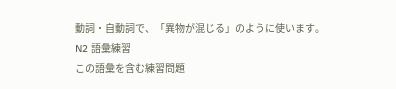動詞・自動詞で、「異物が混じる」のように使います。
N2 語彙練習
この語彙を含む練習問題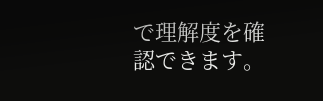で理解度を確認できます。